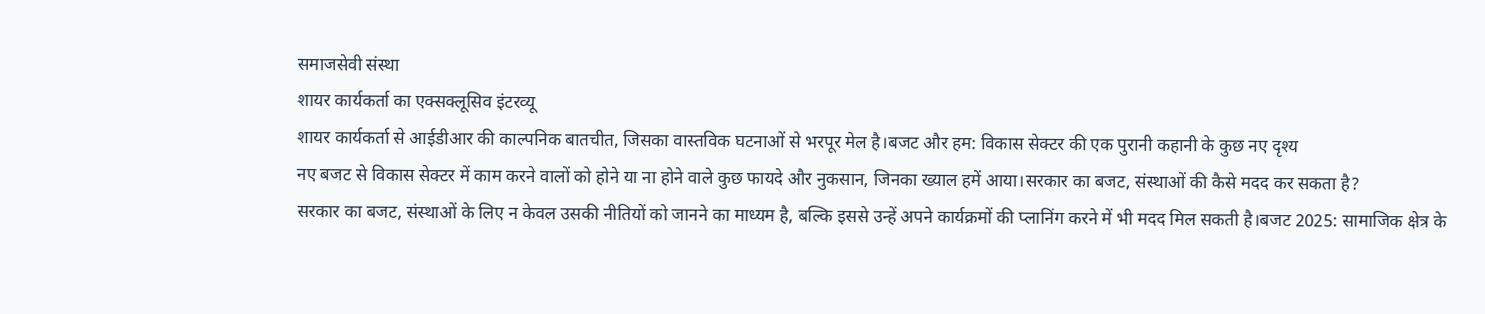समाजसेवी संस्था
शायर कार्यकर्ता का एक्सक्लूसिव इंटरव्यू
शायर कार्यकर्ता से आईडीआर की काल्पनिक बातचीत, जिसका वास्तविक घटनाओं से भरपूर मेल है।बजट और हम: विकास सेक्टर की एक पुरानी कहानी के कुछ नए दृश्य
नए बजट से विकास सेक्टर में काम करने वालों को होने या ना होने वाले कुछ फायदे और नुकसान, जिनका ख्याल हमें आया।सरकार का बजट, संस्थाओं की कैसे मदद कर सकता है?
सरकार का बजट, संस्थाओं के लिए न केवल उसकी नीतियों को जानने का माध्यम है, बल्कि इससे उन्हें अपने कार्यक्रमों की प्लानिंग करने में भी मदद मिल सकती है।बजट 2025: सामाजिक क्षेत्र के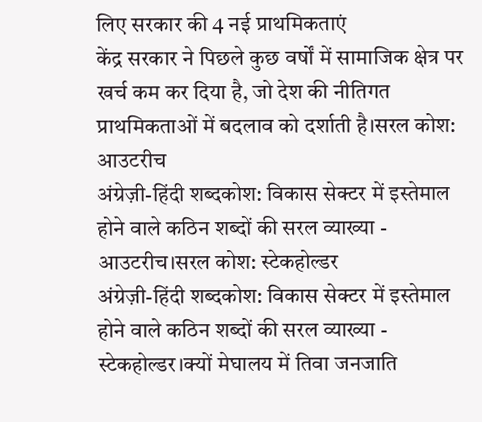लिए सरकार की 4 नई प्राथमिकताएं
केंद्र सरकार ने पिछले कुछ वर्षों में सामाजिक क्षेत्र पर खर्च कम कर दिया है, जो देश की नीतिगत प्राथमिकताओं में बदलाव को दर्शाती है।सरल कोश: आउटरीच
अंग्रेज़ी-हिंदी शब्दकोश: विकास सेक्टर में इस्तेमाल होने वाले कठिन शब्दों की सरल व्याख्या - आउटरीच।सरल कोश: स्टेकहोल्डर
अंग्रेज़ी-हिंदी शब्दकोश: विकास सेक्टर में इस्तेमाल होने वाले कठिन शब्दों की सरल व्याख्या - स्टेकहोल्डर।क्यों मेघालय में तिवा जनजाति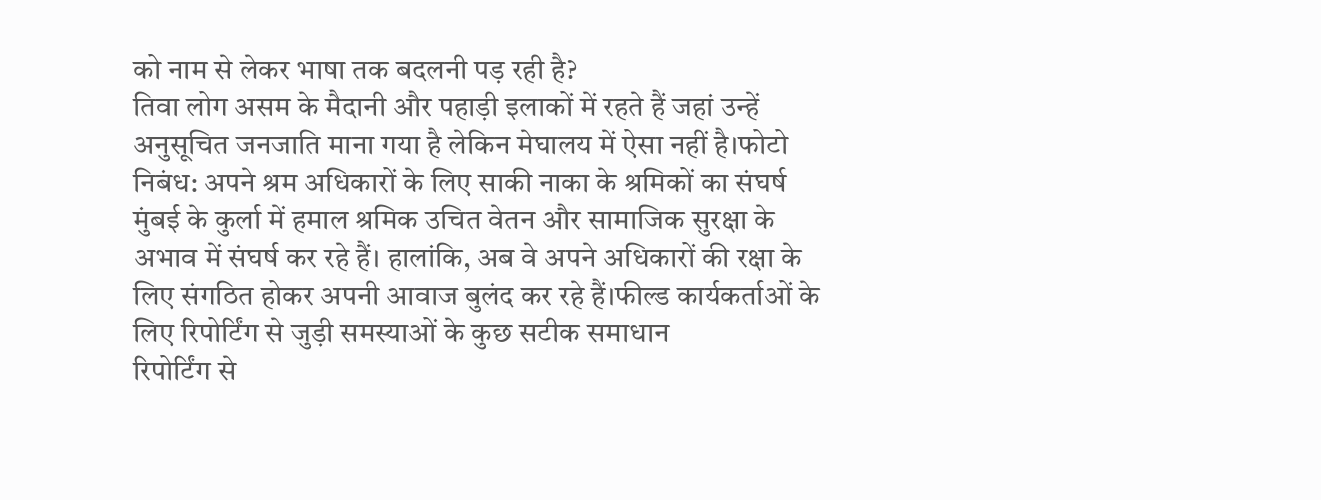को नाम से लेकर भाषा तक बदलनी पड़ रही है?
तिवा लोग असम के मैदानी और पहाड़ी इलाकों में रहते हैं जहां उन्हें अनुसूचित जनजाति माना गया है लेकिन मेघालय में ऐसा नहीं है।फोटो निबंध: अपने श्रम अधिकारों के लिए साकी नाका के श्रमिकों का संघर्ष
मुंबई के कुर्ला में हमाल श्रमिक उचित वेतन और सामाजिक सुरक्षा के अभाव में संघर्ष कर रहे हैं। हालांकि, अब वे अपने अधिकारों की रक्षा के लिए संगठित होकर अपनी आवाज बुलंद कर रहे हैं।फील्ड कार्यकर्ताओं के लिए रिपोर्टिंग से जुड़ी समस्याओं के कुछ सटीक समाधान
रिपोर्टिंग से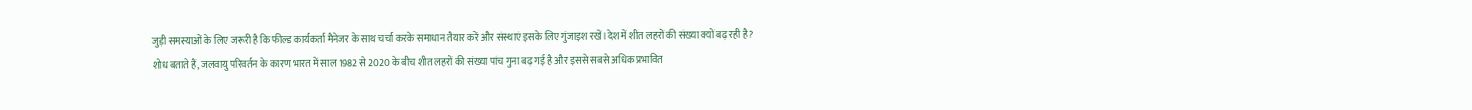जुड़ी समस्याओं के लिए जरूरी है कि फील्ड कार्यकर्ता मैनेजर के साथ चर्चा करके समाधान तैयार करें और संस्थाएं इसके लिए गुंजाइश रखें।देश में शीत लहरों की संख्या क्यों बढ़ रही है?
शोध बताते हैं, जलवायु परिवर्तन के कारण भारत में साल 1982 से 2020 के बीच शीत लहरों की संख्या पांच गुना बढ़ गई है और इससे सबसे अधिक प्रभावित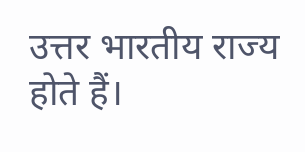उत्तर भारतीय राज्य होते हैं।